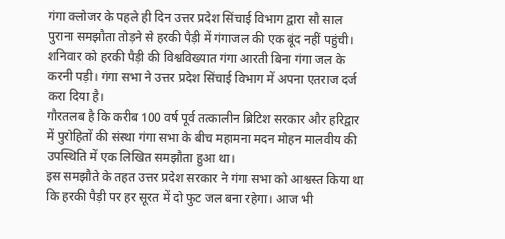गंगा क्लोजर के पहले ही दिन उत्तर प्रदेश सिंचाई विभाग द्वारा सौ साल पुराना समझौता तोड़ने से हरकी पैड़ी में गंगाजल की एक बूंद नहीं पहुंची। शनिवार को हरकी पैड़ी की विश्वविख्यात गंगा आरती बिना गंगा जल के करनी पड़ी। गंगा सभा ने उत्तर प्रदेश सिंचाई विभाग में अपना एतराज दर्ज करा दिया है।
गौरतलब है कि करीब 100 वर्ष पूर्व तत्कालीन ब्रिटिश सरकार और हरिद्वार में पुरोहितों की संस्था गंगा सभा के बीच महामना मदन मोहन मालवीय की उपस्थिति में एक लिखित समझौता हुआ था।
इस समझौते के तहत उत्तर प्रदेश सरकार ने गंगा सभा को आश्वस्त किया था कि हरकी पैड़ी पर हर सूरत में दो फुट जल बना रहेगा। आज भी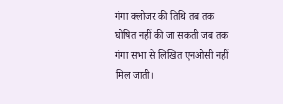गंगा क्लोजर की तिथि तब तक घोषित नहीं की जा सकती जब तक गंगा सभा से लिखित एनओसी नहीं मिल जाती।